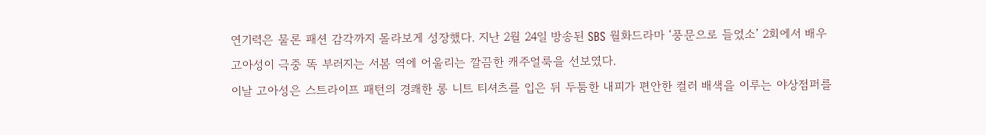연기력은 물론 패션 감각까지 몰라보게 성장했다. 지난 2월 24일 방송된 SBS 월화드라마 ‘풍문으로 들었소’ 2회에서 배우 고아성이 극중 똑 부러지는 서봄 역에 어울리는 깔끔한 캐주얼룩을 선보였다.
이날 고아성은 스트라이프 패턴의 경쾌한 롱 니트 티셔츠를 입은 뒤 두툼한 내피가 편안한 컬러 배색을 이루는 야상점퍼를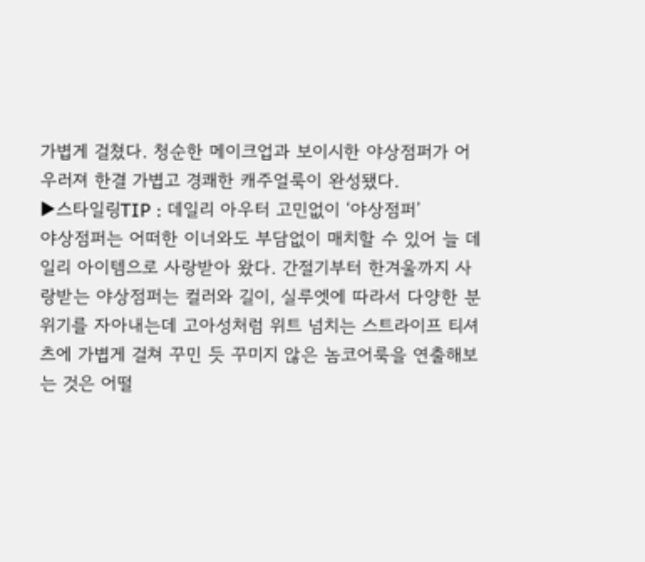가볍게 걸쳤다. 청순한 메이크업과 보이시한 야상점퍼가 어우러져 한결 가볍고 경쾌한 캐주얼룩이 완성됐다.
▶스타일링TIP : 데일리 아우터 고민없이 ‘야상점퍼’
야상점퍼는 어떠한 이너와도 부담없이 매치할 수 있어 늘 데일리 아이템으로 사랑받아 왔다. 간절기부터 한겨울까지 사랑받는 야상점퍼는 컬러와 길이, 실루엣에 따라서 다양한 분위기를 자아내는데 고아성처럼 위트 넘치는 스트라이프 티셔츠에 가볍게 걸쳐 꾸민 듯 꾸미지 않은 놈코어룩을 연출해보는 것은 어떨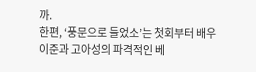까.
한편, ‘풍문으로 들었소’는 첫회부터 배우 이준과 고아성의 파격적인 베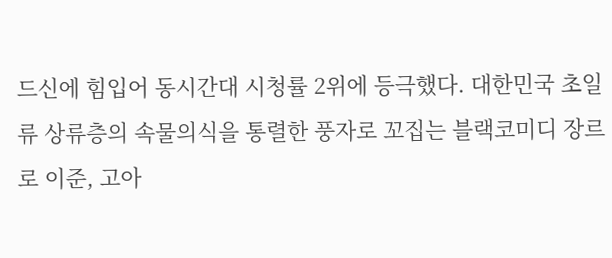드신에 힘입어 동시간대 시청률 2위에 등극했다. 대한민국 초일류 상류층의 속물의식을 통렬한 풍자로 꼬집는 블랙코미디 장르로 이준, 고아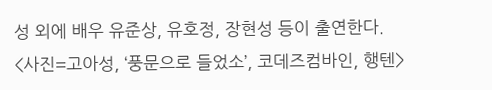성 외에 배우 유준상, 유호정, 장현성 등이 출연한다.
<사진=고아성, ‘풍문으로 들었소’, 코데즈컴바인, 행텐>